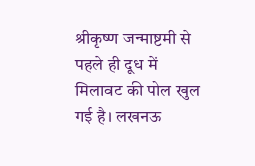श्रीकृष्ण जन्माष्टमी से पहले ही दूध में मिलावट की पोल खुल गई है। लखनऊ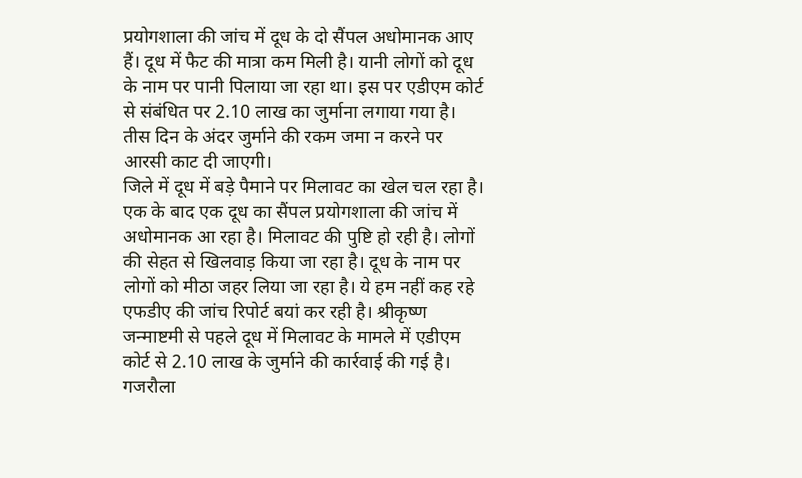प्रयोगशाला की जांच में दूध के दो सैंपल अधोमानक आए हैं। दूध में फैट की मात्रा कम मिली है। यानी लोगों को दूध के नाम पर पानी पिलाया जा रहा था। इस पर एडीएम कोर्ट से संबंधित पर 2.10 लाख का जुर्माना लगाया गया है। तीस दिन के अंदर जुर्माने की रकम जमा न करने पर आरसी काट दी जाएगी।
जिले में दूध में बड़े पैमाने पर मिलावट का खेल चल रहा है। एक के बाद एक दूध का सैंपल प्रयोगशाला की जांच में अधोमानक आ रहा है। मिलावट की पुष्टि हो रही है। लोगों की सेहत से खिलवाड़ किया जा रहा है। दूध के नाम पर लोगों को मीठा जहर लिया जा रहा है। ये हम नहीं कह रहे एफडीए की जांच रिपोर्ट बयां कर रही है। श्रीकृष्ण जन्माष्टमी से पहले दूध में मिलावट के मामले में एडीएम कोर्ट से 2.10 लाख के जुर्माने की कार्रवाई की गई है।
गजरौला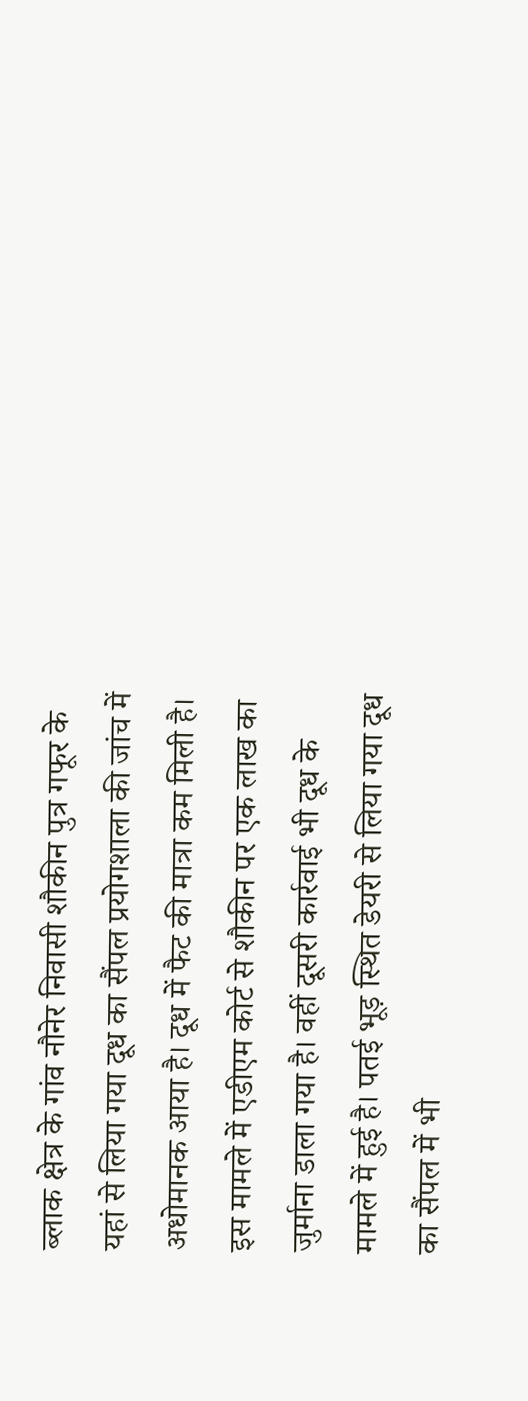ब्लाक क्षेत्र के गांव नौनेर निवासी शौकीन पुत्र गफूर के यहां से लिया गया दूध का सैंपल प्रयोगशाला की जांच में अधोमानक आया है। दूध में फैट की मात्रा कम मिली है। इस मामले में एडीएम कोर्ट से शौकीन पर एक लाख का जुर्माना डाला गया है। वहीं दूसरी कार्रवाई भी दूध के मामले में हुई है। पतई भूड़ स्थित डेयरी से लिया गया दूध का सैंपल में भी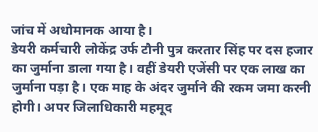जांच में अधोमानक आया है।
डेयरी कर्मचारी लोकेंद्र उर्फ टौनी पुत्र करतार सिंह पर दस हजार का जुर्माना डाला गया है। वहीं डेयरी एजेंसी पर एक लाख का जुर्माना पड़ा है। एक माह के अंदर जुर्माने की रकम जमा करनी होगी। अपर जिलाधिकारी महमूद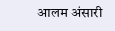आलम अंसारी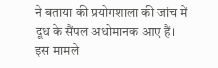ने बताया की प्रयोगशाला की जांच में दूध के सैंपल अधोमानक आए हैं। इस मामले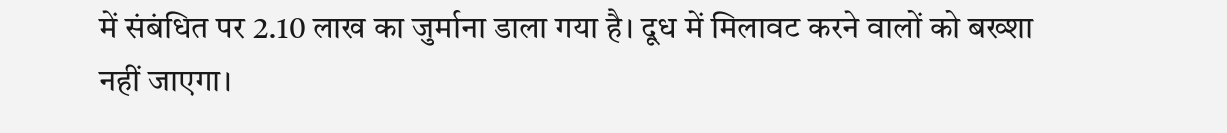में संबंधित पर 2.10 लाख का जुर्माना डाला गया है। दूध में मिलावट करने वालों को बख्शा नहीं जाएगा।